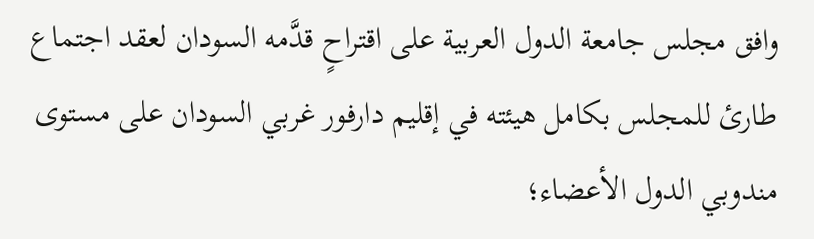وافق مجلس جامعة الدول العربية على اقتراحٍ قدَّمه السودان لعقد اجتماع طارئ للمجلس بكامل هيئته في إقليم دارفور غربي السودان على مستوى مندوبي الدول الأعضاء؛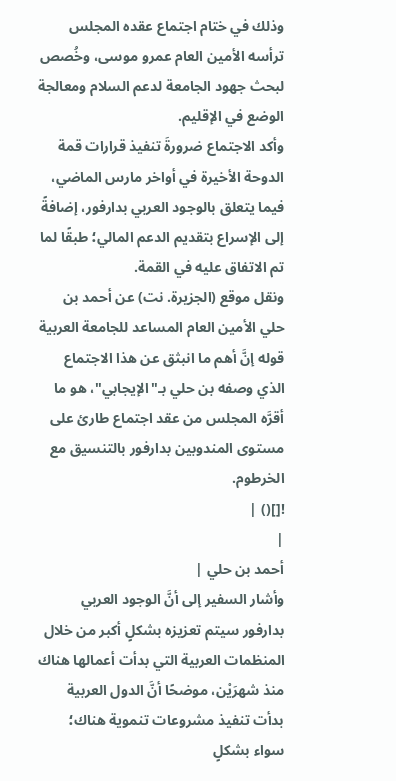وذلك في ختام اجتماع عقده المجلس ترأسه الأمين العام عمرو موسى، وخُصص لبحث جهود الجامعة لدعم السلام ومعالجة الوضع في الإقليم.
وأكد الاجتماع ضرورةَ تنفيذ قرارات قمة الدوحة الأخيرة في أواخر مارس الماضي، فيما يتعلق بالوجود العربي بدارفور، إضافةً إلى الإسراع بتقديم الدعم المالي؛ طبقًا لما تم الاتفاق عليه في القمة.
ونقل موقع (الجزيرة. نت) عن أحمد بن حلي الأمين العام المساعد للجامعة العربية قوله إنَّ أهم ما انبثق عن هذا الاجتماع الذي وصفه بن حلي بـ"الإيجابي"، هو ما أقرَّه المجلس من عقد اجتماع طارئ على مستوى المندوبين بدارفور بالتنسيق مع الخرطوم.
![]() |
|
أحمد بن حلي |
وأشار السفير إلى أنَّ الوجود العربي بدارفور سيتم تعزيزه بشكلٍ أكبر من خلال المنظمات العربية التي بدأت أعمالها هناك منذ شهرَيْن، موضحًا أنَّ الدول العربية بدأت تنفيذ مشروعات تنموية هناك؛ سواء بشكلٍ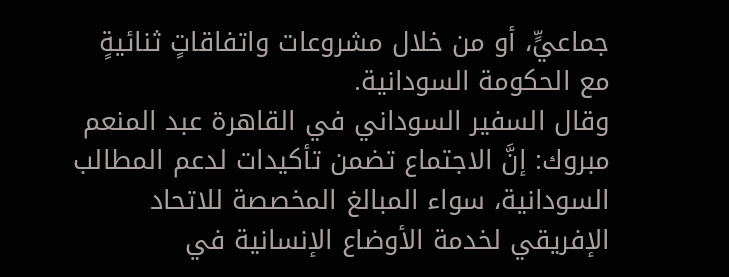جماعيٍّ، أو من خلال مشروعات واتفاقاتٍ ثنائيةٍ مع الحكومة السودانية.
وقال السفير السوداني في القاهرة عبد المنعم مبروك: إنَّ الاجتماع تضمن تأكيدات لدعم المطالب السودانية، سواء المبالغ المخصصة للاتحاد الإفريقي لخدمة الأوضاع الإنسانية في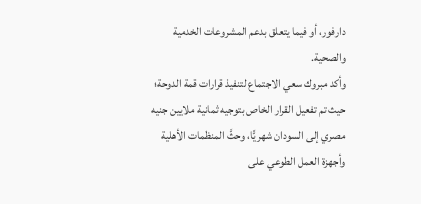دارفور، أو فيما يتعلق بدعم المشروعات الخدمية والصحية.
وأكد مبروك سعي الاجتماع لتنفيذ قرارات قمة الدوحة؛ حيث تم تفعيل القرار الخاص بتوجيه ثمانية ملايين جنيه مصري إلى السودان شهريًّا، وحثَّ المنظمات الأهلية وأجهزة العمل الطوعي على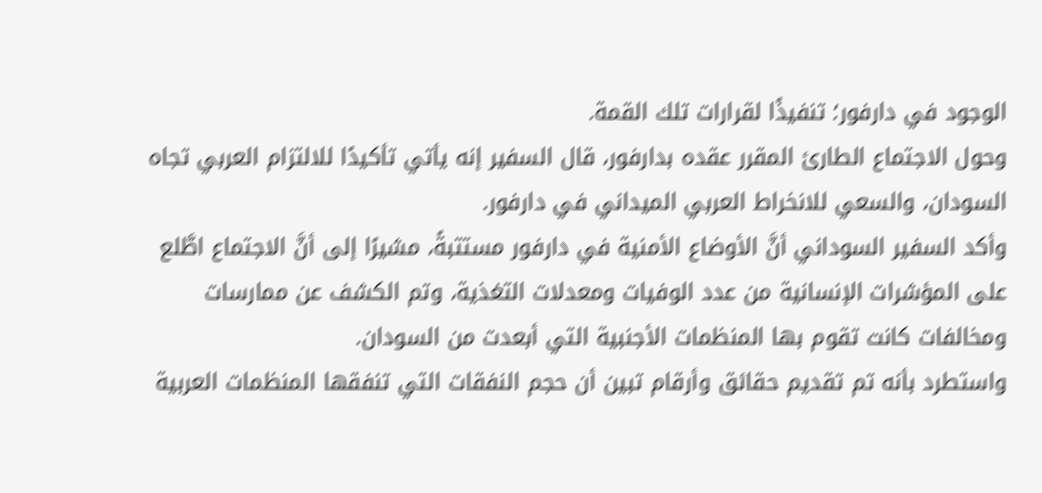الوجود في دارفور؛ تنفيذًا لقرارات تلك القمة.
وحول الاجتماع الطارئ المقرر عقده بدارفور، قال السفير إنه يأتي تأكيدًا للالتزام العربي تجاه السودان، والسعي للانخراط العربي الميداني في دارفور.
وأكد السفير السوداني أنَّ الأوضاع الأمنية في دارفور مستتبةً، مشيرًا إلى أنَّ الاجتماع اطَّلع على المؤشرات الإنسانية من عدد الوفيات ومعدلات التغذية، وتم الكشف عن ممارسات ومخالفات كانت تقوم بها المنظمات الأجنبية التي أبعدت من السودان.
واستطرد بأنه تم تقديم حقائق وأرقام تبين أن حجم النفقات التي تنفقها المنظمات العربية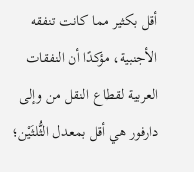أقل بكثير مما كانت تنفقه الأجنبية، مؤكدًا أن النفقات العربية لقطاع النقل من وإلى دارفور هي أقل بمعدل الثُّلثَيْن؛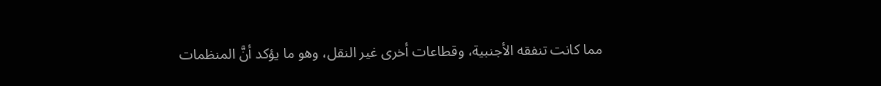مما كانت تنفقه الأجنبية، وقطاعات أخرى غير النقل، وهو ما يؤكد أنَّ المنظمات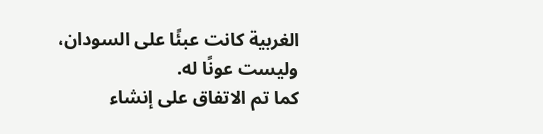الغربية كانت عبئًا على السودان، وليست عونًا له.
كما تم الاتفاق على إنشاء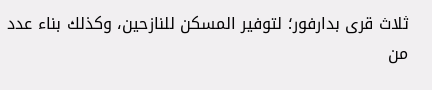ثلاث قرى بدارفور؛ لتوفير المسكن للنازحين، وكذلك بناء عدد من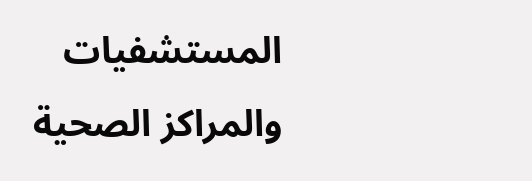المستشفيات والمراكز الصحية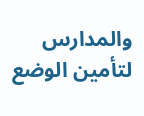والمدارس لتأمين الوضع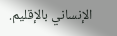الإنساني بالإقليم.